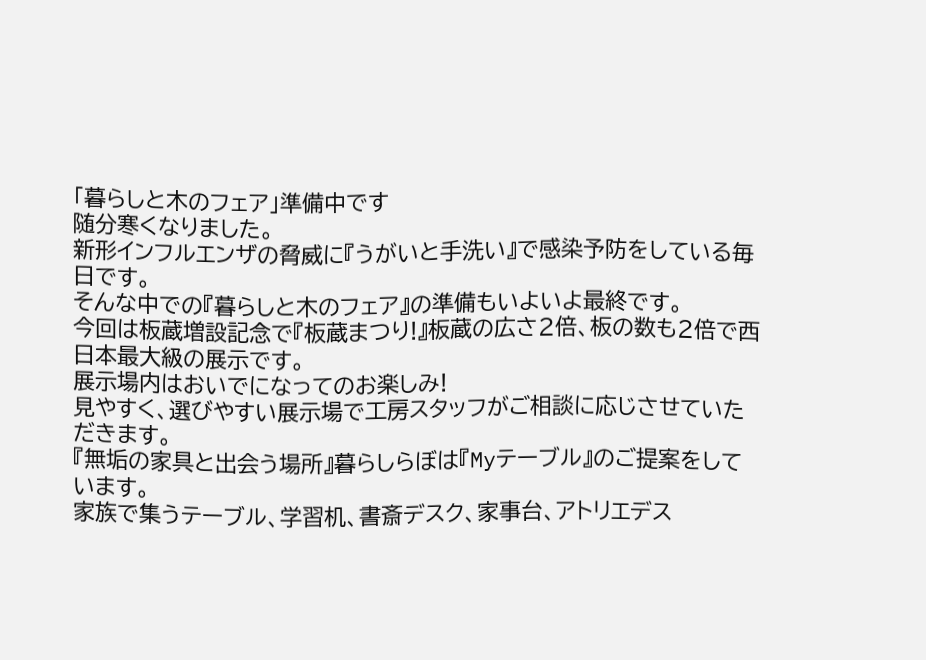「暮らしと木のフェア」準備中です
随分寒くなりました。
新形インフルエンザの脅威に『うがいと手洗い』で感染予防をしている毎日です。
そんな中での『暮らしと木のフェア』の準備もいよいよ最終です。
今回は板蔵増設記念で『板蔵まつり!』板蔵の広さ2倍、板の数も2倍で西日本最大級の展示です。
展示場内はおいでになってのお楽しみ!
見やすく、選びやすい展示場で工房スタッフがご相談に応じさせていただきます。
『無垢の家具と出会う場所』暮らしらぼは『Myテーブル』のご提案をしています。
家族で集うテーブル、学習机、書斎デスク、家事台、アトリエデス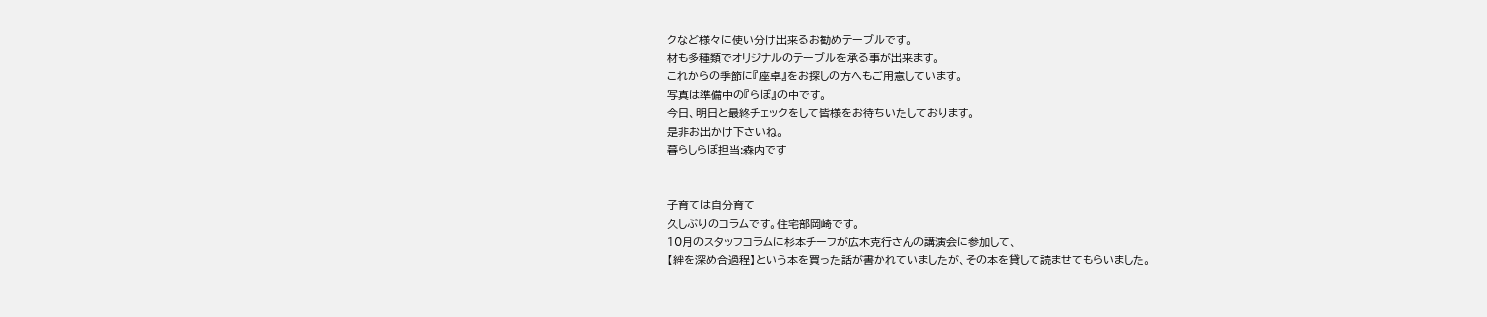クなど様々に使い分け出来るお勧めテーブルです。
材も多種類でオリジナルのテーブルを承る事が出来ます。
これからの季節に『座卓』をお探しの方へもご用意しています。
写真は準備中の『らぼ』の中です。
今日、明日と最終チェックをして皆様をお待ちいたしております。
是非お出かけ下さいね。
暮らしらぼ担当:森内です


子育ては自分育て
久しぶりのコラムです。住宅部岡崎です。
10月のスタッフコラムに杉本チーフが広木克行さんの講演会に参加して、
【絆を深め合過程】という本を買った話が書かれていましたが、その本を貸して読ませてもらいました。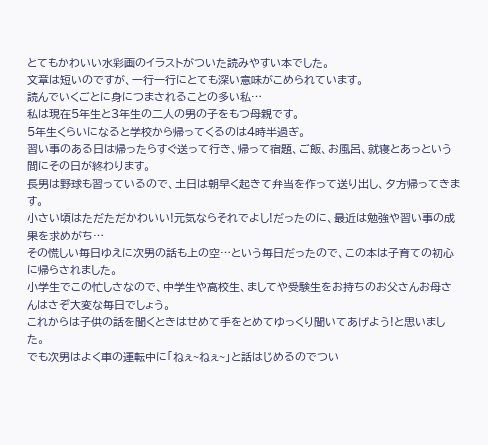とてもかわいい水彩画のイラストがついた読みやすい本でした。
文章は短いのですが、一行一行にとても深い意味がこめられています。
読んでいくごとに身につまされることの多い私…
私は現在5年生と3年生の二人の男の子をもつ母親です。
5年生くらいになると学校から帰ってくるのは4時半過ぎ。
習い事のある日は帰ったらすぐ送って行き、帰って宿題、ご飯、お風呂、就寝とあっという間にその日が終わります。
長男は野球も習っているので、土日は朝早く起きて弁当を作って送り出し、夕方帰ってきます。
小さい頃はただただかわいい!元気ならそれでよし!だったのに、最近は勉強や習い事の成果を求めがち…
その慌しい毎日ゆえに次男の話も上の空…という毎日だったので、この本は子育ての初心に帰らされました。
小学生でこの忙しさなので、中学生や高校生、ましてや受験生をお持ちのお父さんお母さんはさぞ大変な毎日でしょう。
これからは子供の話を聞くときはせめて手をとめてゆっくり聞いてあげよう!と思いました。
でも次男はよく車の運転中に「ねぇ~ねぇ~」と話はじめるのでつい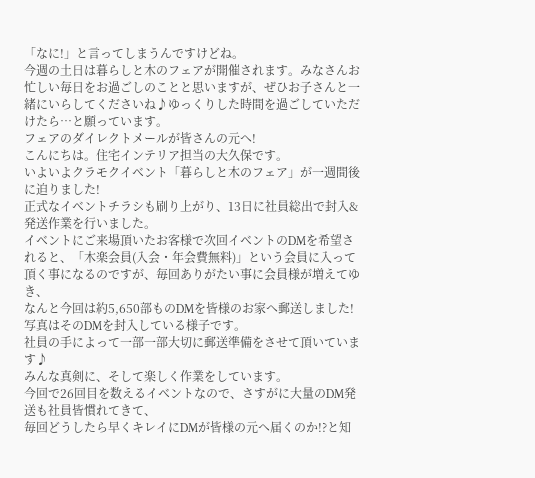「なに!」と言ってしまうんですけどね。
今週の土日は暮らしと木のフェアが開催されます。みなさんお忙しい毎日をお過ごしのことと思いますが、ぜひお子さんと一緒にいらしてくださいね♪ゆっくりした時間を過ごしていただけたら…と願っています。
フェアのダイレクトメールが皆さんの元へ!
こんにちは。住宅インテリア担当の大久保です。
いよいよクラモクイベント「暮らしと木のフェア」が一週間後に迫りました!
正式なイベントチラシも刷り上がり、13日に社員総出で封入&発送作業を行いました。
イベントにご来場頂いたお客様で次回イベントのDMを希望されると、「木楽会員(入会・年会費無料)」という会員に入って頂く事になるのですが、毎回ありがたい事に会員様が増えてゆき、
なんと今回は約5,650部ものDMを皆様のお家へ郵送しました!
写真はそのDMを封入している様子です。
社員の手によって一部一部大切に郵送準備をさせて頂いています♪
みんな真剣に、そして楽しく作業をしています。
今回で26回目を数えるイベントなので、さすがに大量のDM発送も社員皆慣れてきて、
毎回どうしたら早くキレイにDMが皆様の元へ届くのか!?と知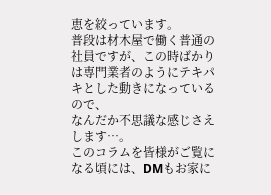恵を絞っています。
普段は材木屋で働く普通の社員ですが、この時ばかりは専門業者のようにテキパキとした動きになっているので、
なんだか不思議な感じさえします…。
このコラムを皆様がご覧になる頃には、DMもお家に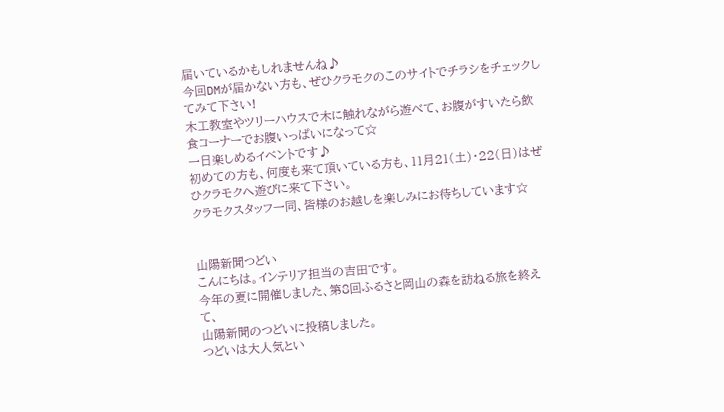届いているかもしれませんね♪
今回DMが届かない方も、ぜひクラモクのこのサイトでチラシをチェックしてみて下さい!
木工教室やツリーハウスで木に触れながら遊べて、お腹がすいたら飲食コーナーでお腹いっぱいになって☆
一日楽しめるイベントです♪
初めての方も、何度も来て頂いている方も、11月21(土)・22(日)はぜひクラモクへ遊びに来て下さい。
クラモクスタッフ一同、皆様のお越しを楽しみにお待ちしています☆


山陽新聞つどい
こんにちは。インテリア担当の吉田です。
今年の夏に開催しました、第8回ふるさと岡山の森を訪ねる旅を終えて、
山陽新聞のつどいに投稿しました。
つどいは大人気とい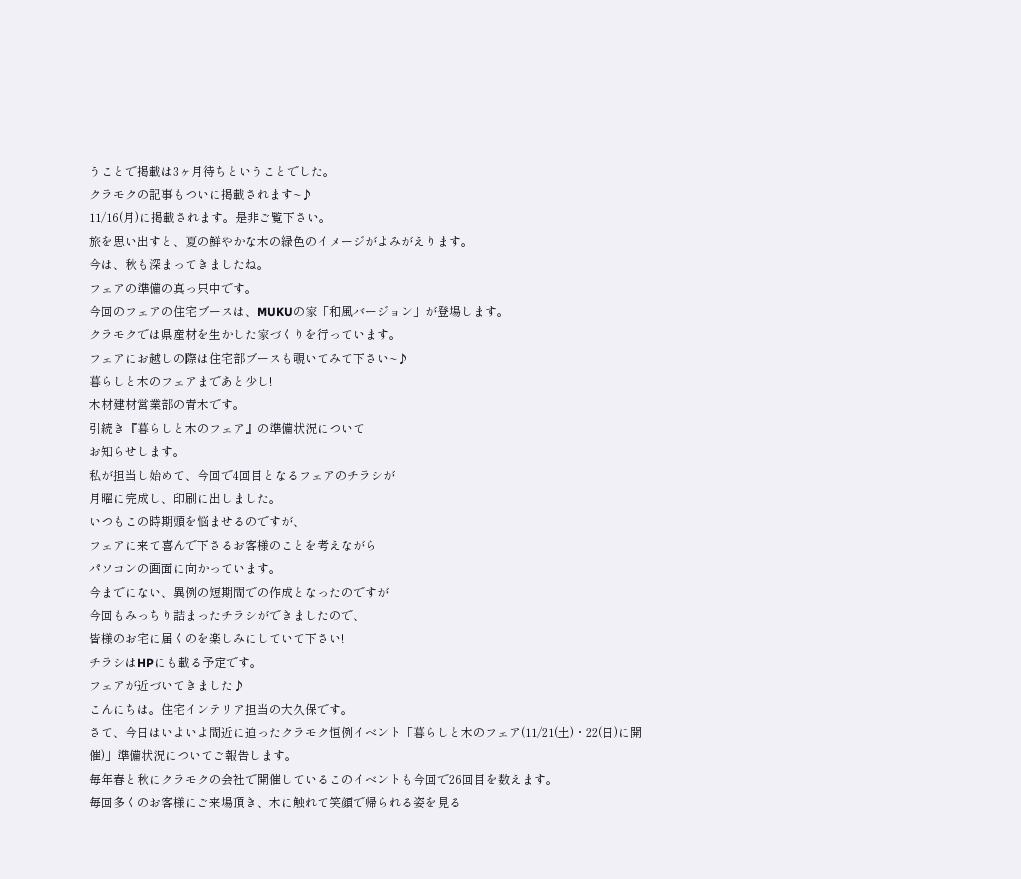うことで掲載は3ヶ月待ちということでした。
クラモクの記事もついに掲載されます~♪
11/16(月)に掲載されます。是非ご覧下さい。
旅を思い出すと、夏の鮮やかな木の緑色のイメージがよみがえります。
今は、秋も深まってきましたね。
フェアの準備の真っ只中です。
今回のフェアの住宅ブースは、MUKUの家「和風バージョン」が登場します。
クラモクでは県産材を生かした家づくりを行っています。
フェアにお越しの際は住宅部ブースも覗いてみて下さい~♪
暮らしと木のフェアまであと少し!
木材建材営業部の青木です。
引続き『暮らしと木のフェア』の準備状況について
お知らせします。
私が担当し始めて、今回で4回目となるフェアのチラシが
月曜に完成し、印刷に出しました。
いつもこの時期頭を悩ませるのですが、
フェアに来て喜んで下さるお客様のことを考えながら
パソコンの画面に向かっています。
今までにない、異例の短期間での作成となったのですが
今回もみっちり詰まったチラシができましたので、
皆様のお宅に届くのを楽しみにしていて下さい!
チラシはHPにも載る予定です。
フェアが近づいてきました♪
こんにちは。住宅インテリア担当の大久保です。
さて、今日はいよいよ間近に迫ったクラモク恒例イベント「暮らしと木のフェア(11/21(土)・22(日)に開催)」準備状況についてご報告します。
毎年春と秋にクラモクの会社で開催しているこのイベントも今回で26回目を数えます。
毎回多くのお客様にご来場頂き、木に触れて笑顔で帰られる姿を見る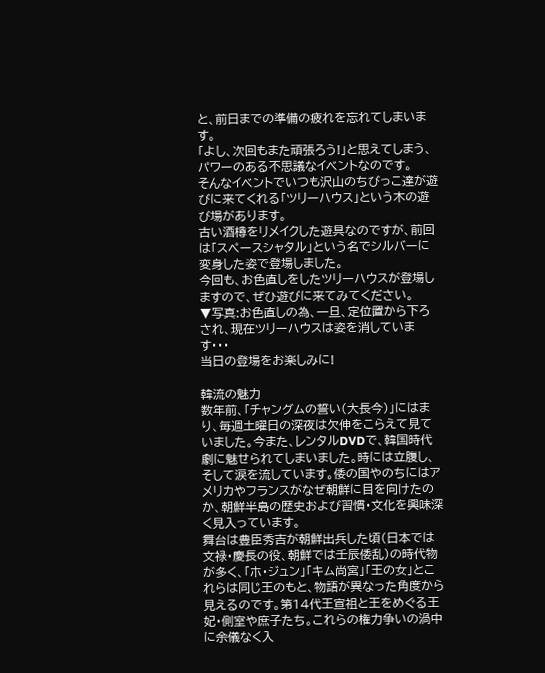と、前日までの準備の疲れを忘れてしまいます。
「よし、次回もまた頑張ろう!」と思えてしまう、パワーのある不思議なイベントなのです。
そんなイベントでいつも沢山のちびっこ達が遊びに来てくれる「ツリーハウス」という木の遊び場があります。
古い酒樽をリメイクした遊具なのですが、前回は「スペースシャタル」という名でシルバーに変身した姿で登場しました。
今回も、お色直しをしたツリーハウスが登場しますので、ぜひ遊びに来てみてください。
▼写真:お色直しの為、一旦、定位置から下ろされ、現在ツリーハウスは姿を消しています・・・
当日の登場をお楽しみに!

韓流の魅力
数年前、「チャングムの誓い(大長今)」にはまり、毎週土曜日の深夜は欠伸をこらえて見ていました。今また、レンタルDVDで、韓国時代劇に魅せられてしまいました。時には立腹し、そして涙を流しています。倭の国やのちにはアメリカやフランスがなぜ朝鮮に目を向けたのか、朝鮮半島の歴史および習慣・文化を興味深く見入っています。
舞台は豊臣秀吉が朝鮮出兵した頃(日本では文禄・慶長の役、朝鮮では壬辰倭乱)の時代物が多く、「ホ・ジュン」「キム尚宮」「王の女」とこれらは同じ王のもと、物語が異なった角度から見えるのです。第14代王宣祖と王をめぐる王妃・側室や庶子たち。これらの権力争いの渦中に余儀なく入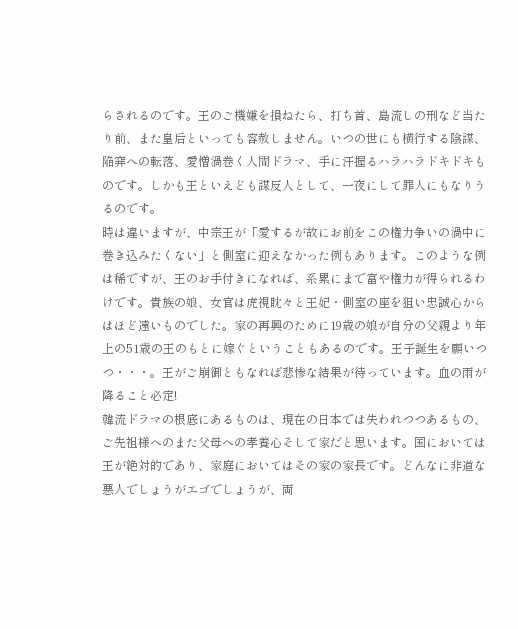らされるのです。王のご機嫌を損ねたら、打ち首、島流しの刑など当たり前、また皇后といっても容赦しません。いつの世にも横行する陰謀、陥穽への転落、愛憎渦巻く人間ドラマ、手に汗握るハラハラドキドキものです。しかも王といえども謀反人として、一夜にして罪人にもなりうるのです。
時は違いますが、中宗王が「愛するが故にお前をこの権力争いの渦中に巻き込みたくない」と側室に迎えなかった例もあります。このような例は稀ですが、王のお手付きになれば、系累にまで富や権力が得られるわけです。貴族の娘、女官は虎視眈々と王妃・側室の座を狙い忠誠心からはほど遠いものでした。家の再興のために19歳の娘が自分の父親より年上の51歳の王のもとに嫁ぐということもあるのです。王子誕生を願いつつ・・・。王がご崩御ともなれば悲惨な結果が待っています。血の雨が降ること必定!
韓流ドラマの根底にあるものは、現在の日本では失われつつあるもの、ご先祖様へのまた父母への孝養心そして家だと思います。国においては王が絶対的であり、家庭においてはその家の家長です。どんなに非道な悪人でしょうがエゴでしょうが、両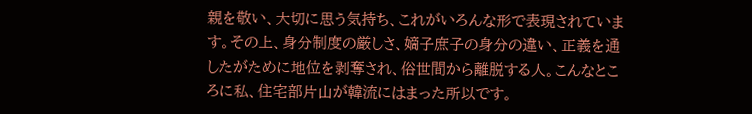親を敬い、大切に思う気持ち、これがいろんな形で表現されています。その上、身分制度の厳しさ、嫡子庶子の身分の違い、正義を通したがために地位を剥奪され、俗世間から離脱する人。こんなところに私、住宅部片山が韓流にはまった所以です。